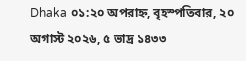Dhaka ০১:২০ অপরাহ্ন, বৃহস্পতিবার, ২০ অগাস্ট ২০২৬, ৫ ভাদ্র ১৪৩৩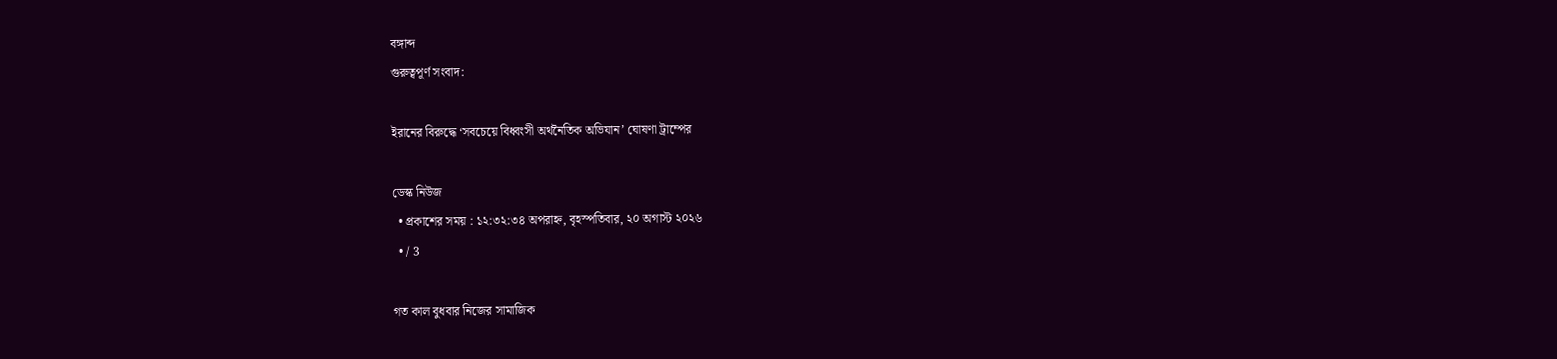বঙ্গাব্দ
গুরুত্বপূর্ণ সংবাদ:

ইরানের বিরুদ্ধে ‘সবচেয়ে বিধ্বংসী অর্থনৈতিক অভিযান’ ঘোষণা ট্রাম্পের

ডেস্ক নিউজ
  • প্রকাশের সময় : ১২:৩২:৩৪ অপরাহ্ন, বৃহস্পতিবার, ২০ অগাস্ট ২০২৬
  • / 3

গত কাল বুধবার নিজের সামাজিক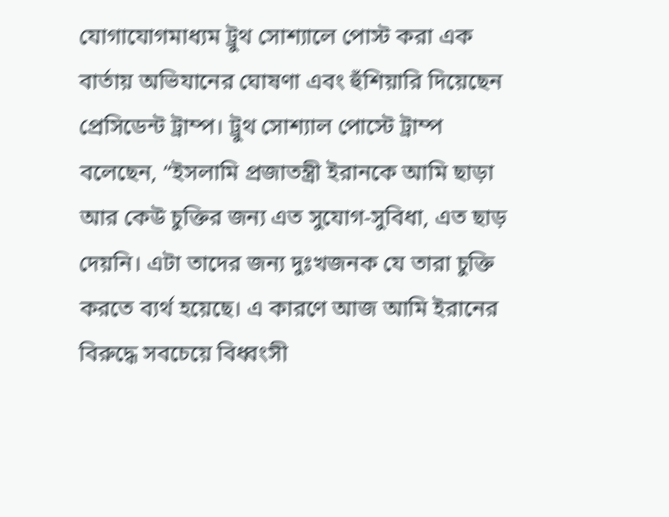যোগাযোগমাধ্যম ট্রুথ সোশ্যালে পোস্ট করা এক বার্তায় অভিযানের ঘোষণা এবং হুঁশিয়ারি দিয়েছেন প্রেসিডেন্ট ট্রাম্প। ট্রুথ সোশ্যাল পোস্টে ট্রাম্প বলেছেন, “ইসলামি প্রজাতন্ত্রী ইরানকে আমি ছাড়া আর কেউ চুক্তির জন্য এত সুযোগ-সুবিধা, এত ছাড় দেয়নি। এটা তাদের জন্য দুঃখজনক যে তারা চুক্তি করতে ব্যর্থ হয়েছে। এ কারণে আজ আমি ইরানের বিরুদ্ধে সবচেয়ে বিধ্বংসী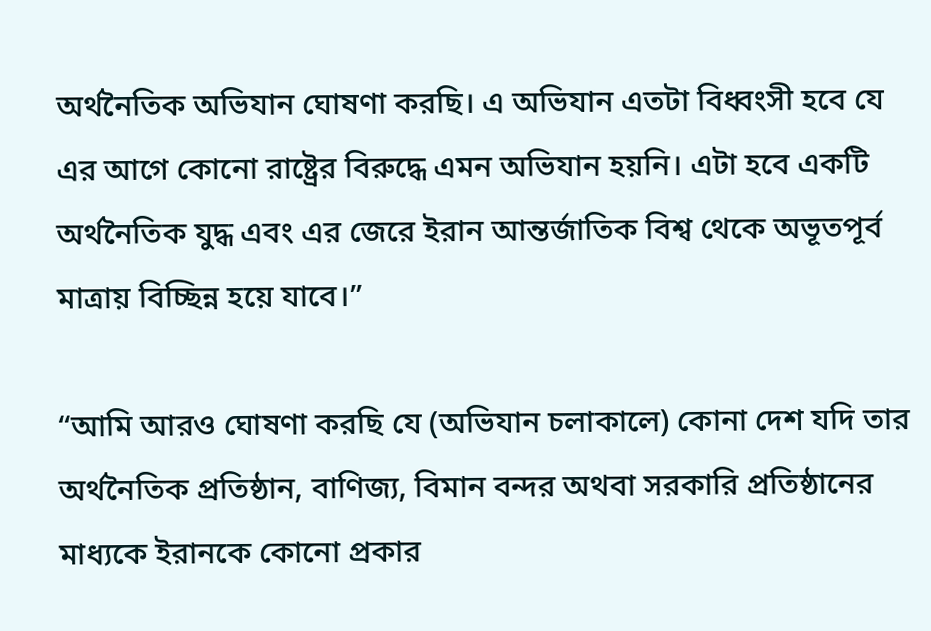অর্থনৈতিক অভিযান ঘোষণা করছি। এ অভিযান এতটা বিধ্বংসী হবে যে এর আগে কোনো রাষ্ট্রের বিরুদ্ধে এমন অভিযান হয়নি। এটা হবে একটি অর্থনৈতিক যুদ্ধ এবং এর জেরে ইরান আন্তর্জাতিক বিশ্ব থেকে অভূতপূর্ব মাত্রায় বিচ্ছিন্ন হয়ে যাবে।”

“আমি আরও ঘোষণা করছি যে (অভিযান চলাকালে) কোনা দেশ যদি তার অর্থনৈতিক প্রতিষ্ঠান, বাণিজ্য, বিমান বন্দর অথবা সরকারি প্রতিষ্ঠানের মাধ্যকে ইরানকে কোনো প্রকার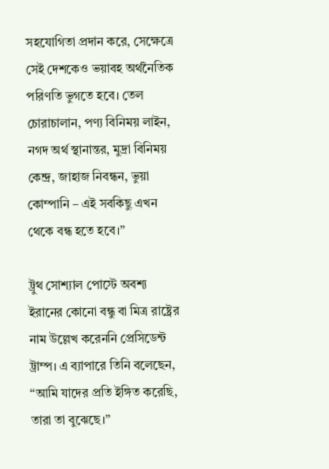সহযোগিতা প্রদান করে, সেক্ষেত্রে সেই দেশকেও ভয়াবহ অর্থনৈতিক পরিণতি ভুগতে হবে। তেল চোরাচালান, পণ্য বিনিময় লাইন, নগদ অর্থ স্থানান্তর, মুদ্রা বিনিময় কেন্দ্র, জাহাজ নিবন্ধন, ভুয়া কোম্পানি – এই সবকিছু এখন থেকে বন্ধ হতে হবে।”

ট্রুথ সোশ্যাল পোস্টে অবশ্য ইরানের কোনো বন্ধু বা মিত্র রাষ্ট্রের নাম উল্লেখ করেননি প্রেসিডেন্ট ট্রাম্প। এ ব্যাপারে তিনি বলেছেন, “আমি যাদের প্রতি ইঙ্গিত করেছি, তারা তা বুঝেছে।”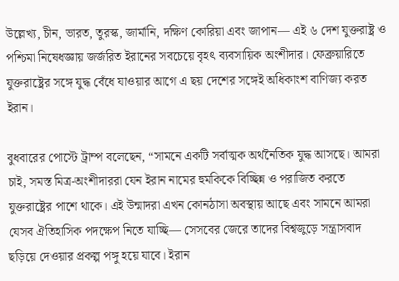উল্লেখ্য, চীন, ভারত, তুরস্ক, জার্মানি, দক্ষিণ কোরিয়া এবং জাপান— এই ৬ দেশ যুক্তরাষ্ট্র ও পশ্চিমা নিষেধজ্ঞায় জর্জরিত ইরানের সবচেয়ে বৃহৎ ব্যবসায়িক অংশীদার। ফেব্রুয়ারিতে যুক্তরাষ্ট্রের সঙ্গে যুদ্ধ বেঁধে যাওয়ার আগে এ ছয় দেশের সঙ্গেই অধিকাংশ বাণিজ্য করত ইরান।

বুধবারের পোস্টে ট্রাম্প বলেছেন, “সামনে একটি সর্বাত্মক অর্থনৈতিক যুদ্ধ আসছে। আমরা চাই, সমস্ত মিত্র-অংশীদাররা যেন ইরান নামের হুমকিকে বিচ্ছিন্ন ও পরাজিত করতে যুক্তরাষ্ট্রের পাশে থাকে। এই উন্মাদরা এখন কোনঠাসা অবস্থায় আছে এবং সামনে আমরা যেসব ঐতিহাসিক পদক্ষেপ নিতে যাচ্ছি— সেসবের জেরে তাদের বিশ্বজুড়ে সন্ত্রাসবাদ ছড়িয়ে দেওয়ার প্রকল্প পঙ্গু হয়ে যাবে। ইরান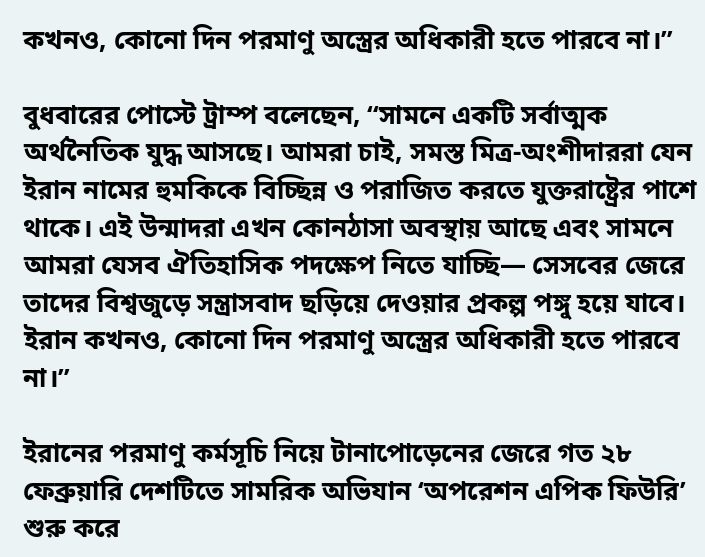কখনও, কোনো দিন পরমাণু অস্ত্রের অধিকারী হতে পারবে না।”

বুধবারের পোস্টে ট্রাম্প বলেছেন, “সামনে একটি সর্বাত্মক অর্থনৈতিক যুদ্ধ আসছে। আমরা চাই, সমস্ত মিত্র-অংশীদাররা যেন ইরান নামের হুমকিকে বিচ্ছিন্ন ও পরাজিত করতে যুক্তরাষ্ট্রের পাশে থাকে। এই উন্মাদরা এখন কোনঠাসা অবস্থায় আছে এবং সামনে আমরা যেসব ঐতিহাসিক পদক্ষেপ নিতে যাচ্ছি— সেসবের জেরে তাদের বিশ্বজুড়ে সন্ত্রাসবাদ ছড়িয়ে দেওয়ার প্রকল্প পঙ্গু হয়ে যাবে। ইরান কখনও, কোনো দিন পরমাণু অস্ত্রের অধিকারী হতে পারবে না।”

ইরানের পরমাণু কর্মসূচি নিয়ে টানাপোড়েনের জেরে গত ২৮ ফেব্রুয়ারি দেশটিতে সামরিক অভিযান ‘অপরেশন এপিক ফিউরি’ শুরু করে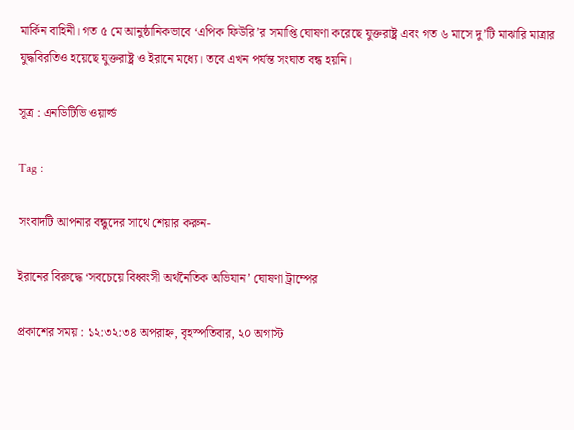মার্কিন বাহিনী। গত ৫ মে আনুষ্ঠানিকভাবে ‘এপিক ফিউরি’র সমাপ্তি ঘোষণা করেছে যুক্তরাষ্ট্র এবং গত ৬ মাসে দু’টি মাঝারি মাত্রার যুদ্ধবিরতিও হয়েছে যুক্তরাষ্ট্র ও ইরানে মধ্যে। তবে এখন পর্যন্ত সংঘাত বন্ধ হয়নি।

সূত্র : এনডিটিভি ওয়ার্ল্ড

Tag :

সংবাদটি আপনার বন্ধুদের সাথে শেয়ার করুন-

ইরানের বিরুদ্ধে ‘সবচেয়ে বিধ্বংসী অর্থনৈতিক অভিযান’ ঘোষণা ট্রাম্পের

প্রকাশের সময় : ১২:৩২:৩৪ অপরাহ্ন, বৃহস্পতিবার, ২০ অগাস্ট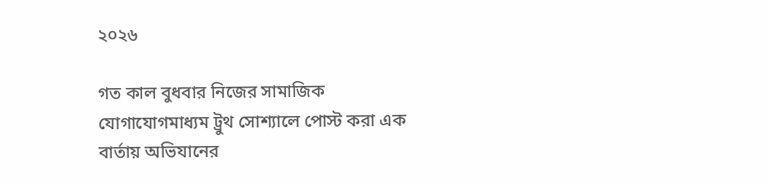২০২৬

গত কাল বুধবার নিজের সামাজিক যোগাযোগমাধ্যম ট্রুথ সোশ্যালে পোস্ট করা এক বার্তায় অভিযানের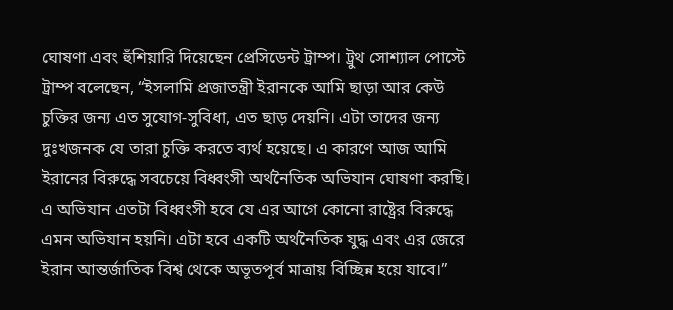ঘোষণা এবং হুঁশিয়ারি দিয়েছেন প্রেসিডেন্ট ট্রাম্প। ট্রুথ সোশ্যাল পোস্টে ট্রাম্প বলেছেন, “ইসলামি প্রজাতন্ত্রী ইরানকে আমি ছাড়া আর কেউ চুক্তির জন্য এত সুযোগ-সুবিধা, এত ছাড় দেয়নি। এটা তাদের জন্য দুঃখজনক যে তারা চুক্তি করতে ব্যর্থ হয়েছে। এ কারণে আজ আমি ইরানের বিরুদ্ধে সবচেয়ে বিধ্বংসী অর্থনৈতিক অভিযান ঘোষণা করছি। এ অভিযান এতটা বিধ্বংসী হবে যে এর আগে কোনো রাষ্ট্রের বিরুদ্ধে এমন অভিযান হয়নি। এটা হবে একটি অর্থনৈতিক যুদ্ধ এবং এর জেরে ইরান আন্তর্জাতিক বিশ্ব থেকে অভূতপূর্ব মাত্রায় বিচ্ছিন্ন হয়ে যাবে।”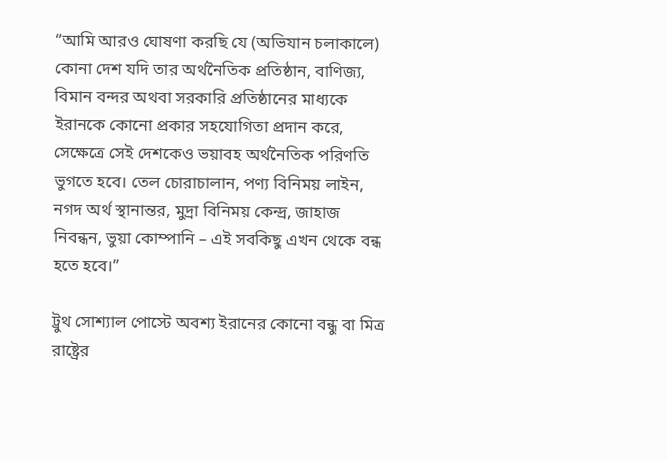“আমি আরও ঘোষণা করছি যে (অভিযান চলাকালে) কোনা দেশ যদি তার অর্থনৈতিক প্রতিষ্ঠান, বাণিজ্য, বিমান বন্দর অথবা সরকারি প্রতিষ্ঠানের মাধ্যকে ইরানকে কোনো প্রকার সহযোগিতা প্রদান করে, সেক্ষেত্রে সেই দেশকেও ভয়াবহ অর্থনৈতিক পরিণতি ভুগতে হবে। তেল চোরাচালান, পণ্য বিনিময় লাইন, নগদ অর্থ স্থানান্তর, মুদ্রা বিনিময় কেন্দ্র, জাহাজ নিবন্ধন, ভুয়া কোম্পানি – এই সবকিছু এখন থেকে বন্ধ হতে হবে।”

ট্রুথ সোশ্যাল পোস্টে অবশ্য ইরানের কোনো বন্ধু বা মিত্র রাষ্ট্রের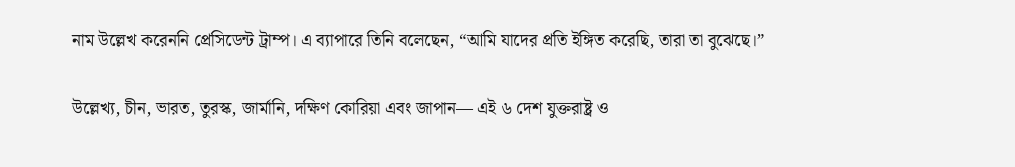নাম উল্লেখ করেননি প্রেসিডেন্ট ট্রাম্প। এ ব্যাপারে তিনি বলেছেন, “আমি যাদের প্রতি ইঙ্গিত করেছি, তারা তা বুঝেছে।”

উল্লেখ্য, চীন, ভারত, তুরস্ক, জার্মানি, দক্ষিণ কোরিয়া এবং জাপান— এই ৬ দেশ যুক্তরাষ্ট্র ও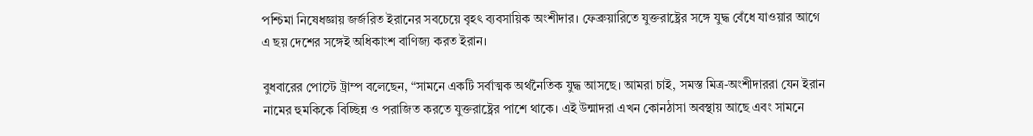পশ্চিমা নিষেধজ্ঞায় জর্জরিত ইরানের সবচেয়ে বৃহৎ ব্যবসায়িক অংশীদার। ফেব্রুয়ারিতে যুক্তরাষ্ট্রের সঙ্গে যুদ্ধ বেঁধে যাওয়ার আগে এ ছয় দেশের সঙ্গেই অধিকাংশ বাণিজ্য করত ইরান।

বুধবারের পোস্টে ট্রাম্প বলেছেন, “সামনে একটি সর্বাত্মক অর্থনৈতিক যুদ্ধ আসছে। আমরা চাই, সমস্ত মিত্র-অংশীদাররা যেন ইরান নামের হুমকিকে বিচ্ছিন্ন ও পরাজিত করতে যুক্তরাষ্ট্রের পাশে থাকে। এই উন্মাদরা এখন কোনঠাসা অবস্থায় আছে এবং সামনে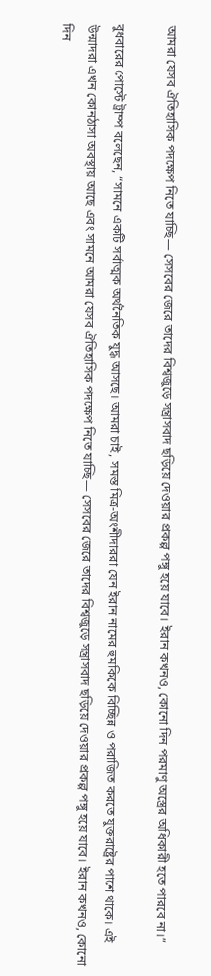আমরা যেসব ঐতিহাসিক পদক্ষেপ নিতে যাচ্ছি— সেসবের জেরে তাদের বিশ্বজুড়ে সন্ত্রাসবাদ ছড়িয়ে দেওয়ার প্রকল্প পঙ্গু হয়ে যাবে। ইরান কখনও, কোনো দিন পরমাণু অস্ত্রের অধিকারী হতে পারবে না।”

বুধবারের পোস্টে ট্রাম্প বলেছেন, “সামনে একটি সর্বাত্মক অর্থনৈতিক যুদ্ধ আসছে। আমরা চাই, সমস্ত মিত্র-অংশীদাররা যেন ইরান নামের হুমকিকে বিচ্ছিন্ন ও পরাজিত করতে যুক্তরাষ্ট্রের পাশে থাকে। এই উন্মাদরা এখন কোনঠাসা অবস্থায় আছে এবং সামনে আমরা যেসব ঐতিহাসিক পদক্ষেপ নিতে যাচ্ছি— সেসবের জেরে তাদের বিশ্বজুড়ে সন্ত্রাসবাদ ছড়িয়ে দেওয়ার প্রকল্প পঙ্গু হয়ে যাবে। ইরান কখনও, কোনো দিন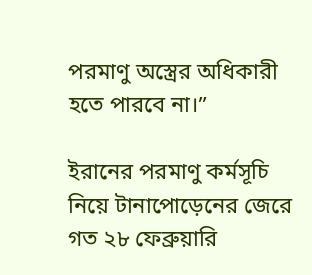পরমাণু অস্ত্রের অধিকারী হতে পারবে না।”

ইরানের পরমাণু কর্মসূচি নিয়ে টানাপোড়েনের জেরে গত ২৮ ফেব্রুয়ারি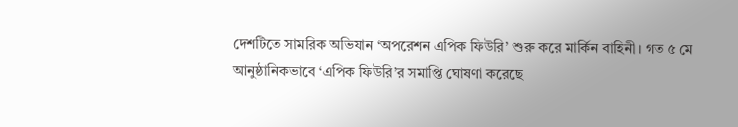দেশটিতে সামরিক অভিযান ‘অপরেশন এপিক ফিউরি’ শুরু করে মার্কিন বাহিনী। গত ৫ মে আনুষ্ঠানিকভাবে ‘এপিক ফিউরি’র সমাপ্তি ঘোষণা করেছে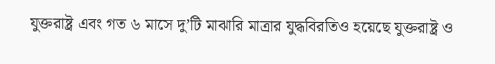যুক্তরাষ্ট্র এবং গত ৬ মাসে দু’টি মাঝারি মাত্রার যুদ্ধবিরতিও হয়েছে যুক্তরাষ্ট্র ও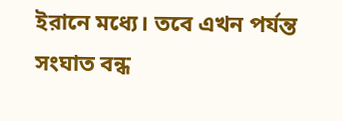ইরানে মধ্যে। তবে এখন পর্যন্ত সংঘাত বন্ধ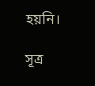হয়নি।

সূত্র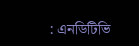: এনডিটিভি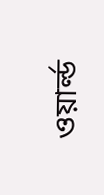ওয়ার্ল্ড